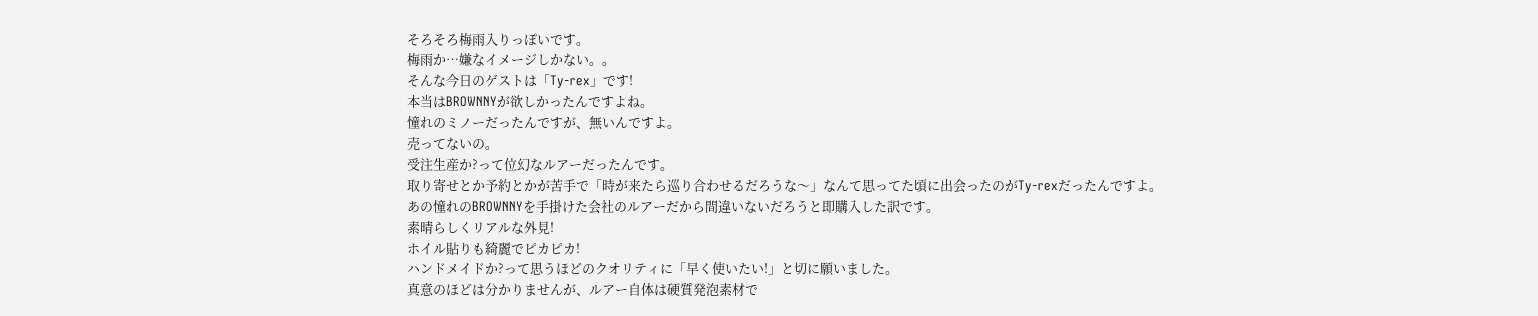そろそろ梅雨入りっぽいです。
梅雨か…嫌なイメージしかない。。
そんな今日のゲストは「Ty-rex」です!
本当はBROWNNYが欲しかったんですよね。
憧れのミノーだったんですが、無いんですよ。
売ってないの。
受注生産か?って位幻なルアーだったんです。
取り寄せとか予約とかが苦手で「時が来たら巡り合わせるだろうな〜」なんて思ってた頃に出会ったのがTy-rexだったんですよ。
あの憧れのBROWNNYを手掛けた会社のルアーだから間違いないだろうと即購入した訳です。
素晴らしくリアルな外見!
ホイル貼りも綺麗でピカピカ!
ハンドメイドか?って思うほどのクオリティに「早く使いたい!」と切に願いました。
真意のほどは分かりませんが、ルアー自体は硬質発泡素材で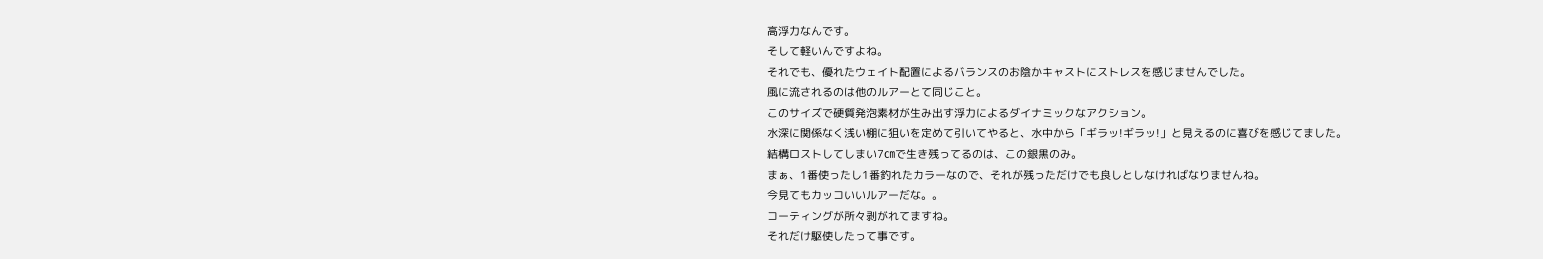高浮力なんです。
そして軽いんですよね。
それでも、優れたウェイト配置によるバランスのお陰かキャストにストレスを感じませんでした。
風に流されるのは他のルアーとて同じこと。
このサイズで硬質発泡素材が生み出す浮力によるダイナミックなアクション。
水深に関係なく浅い棚に狙いを定めて引いてやると、水中から「ギラッ!ギラッ!」と見えるのに喜びを感じてました。
結構ロストしてしまい7㎝で生き残ってるのは、この銀黒のみ。
まぁ、1番使ったし1番釣れたカラーなので、それが残っただけでも良しとしなければなりませんね。
今見てもカッコいいルアーだな。。
コーティングが所々剥がれてますね。
それだけ駆使したって事です。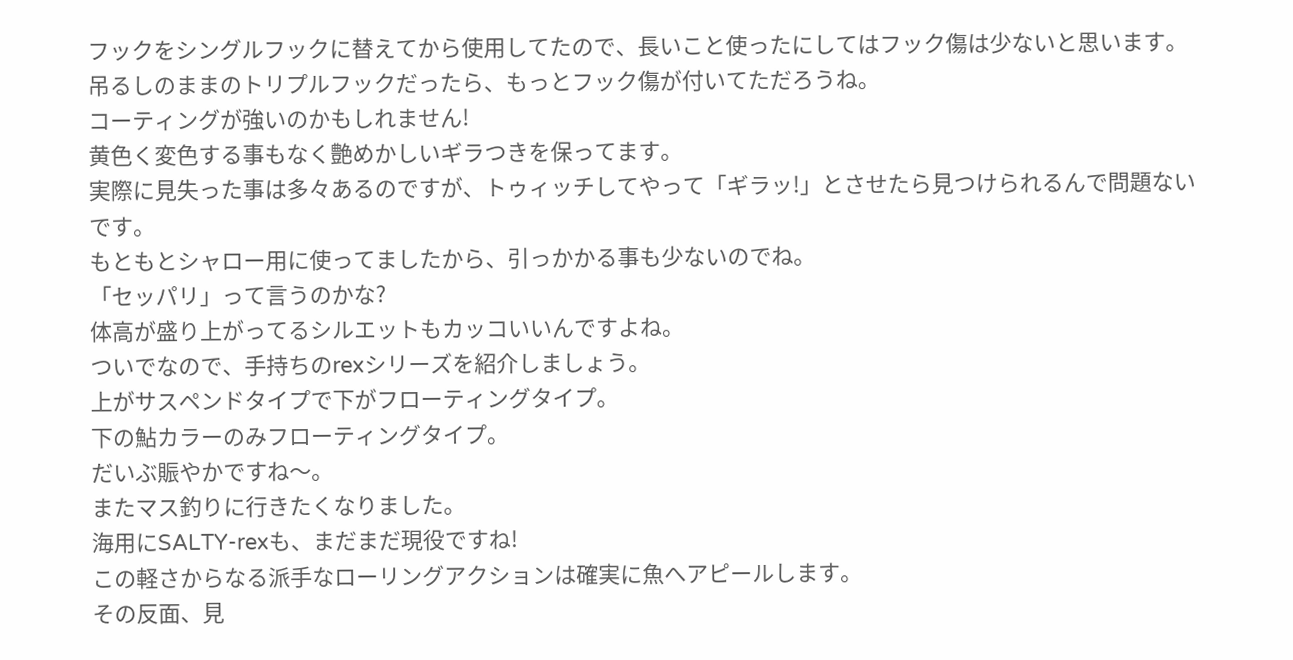フックをシングルフックに替えてから使用してたので、長いこと使ったにしてはフック傷は少ないと思います。
吊るしのままのトリプルフックだったら、もっとフック傷が付いてただろうね。
コーティングが強いのかもしれません!
黄色く変色する事もなく艶めかしいギラつきを保ってます。
実際に見失った事は多々あるのですが、トゥィッチしてやって「ギラッ!」とさせたら見つけられるんで問題ないです。
もともとシャロー用に使ってましたから、引っかかる事も少ないのでね。
「セッパリ」って言うのかな?
体高が盛り上がってるシルエットもカッコいいんですよね。
ついでなので、手持ちのrexシリーズを紹介しましょう。
上がサスペンドタイプで下がフローティングタイプ。
下の鮎カラーのみフローティングタイプ。
だいぶ賑やかですね〜。
またマス釣りに行きたくなりました。
海用にSALTY-rexも、まだまだ現役ですね!
この軽さからなる派手なローリングアクションは確実に魚へアピールします。
その反面、見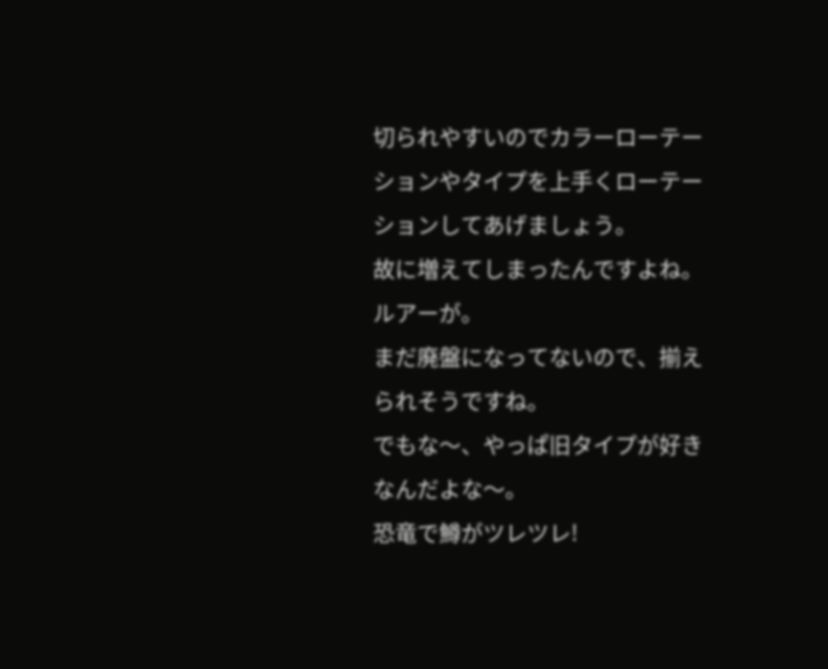切られやすいのでカラーローテーションやタイプを上手くローテーションしてあげましょう。
故に増えてしまったんですよね。ルアーが。
まだ廃盤になってないので、揃えられそうですね。
でもな〜、やっぱ旧タイプが好きなんだよな〜。
恐竜で鱒がツレツレ!